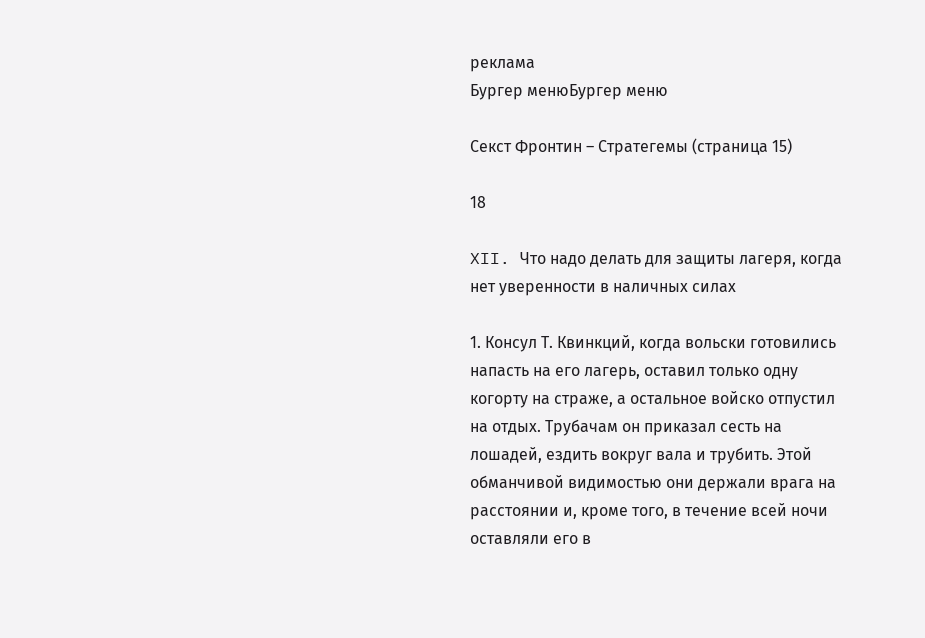реклама
Бургер менюБургер меню

Секст Фронтин – Стратегемы (страница 15)

18

XII. Что надо делать для защиты лагеря, когда нет уверенности в наличных силах

1. Консул Т. Квинкций, когда вольски готовились напасть на его лагерь, оставил только одну когорту на страже, а остальное войско отпустил на отдых. Трубачам он приказал сесть на лошадей, ездить вокруг вала и трубить. Этой обманчивой видимостью они держали врага на расстоянии и, кроме того, в течение всей ночи оставляли его в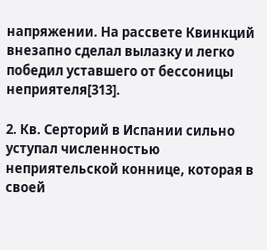напряжении. На рассвете Квинкций внезапно сделал вылазку и легко победил уставшего от бессоницы неприятеля[313].

2. Кв. Серторий в Испании сильно уступал численностью неприятельской коннице, которая в своей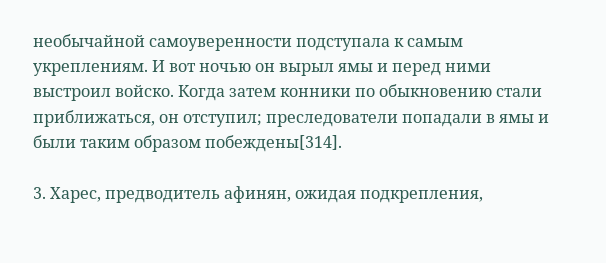необычайной самоуверенности подступала к самым укреплениям. И вот ночью он вырыл ямы и перед ними выстроил войско. Когда затем конники по обыкновению стали приближаться, он отступил; преследователи попадали в ямы и были таким образом побеждены[314].

3. Харес, предводитель афинян, ожидая подкрепления,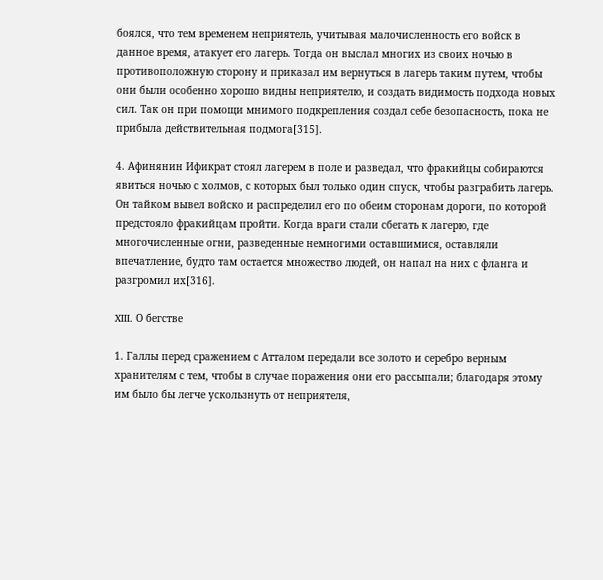боялся, что тем временем неприятель, учитывая малочисленность его войск в данное время, атакует его лагерь. Тогда он выслал многих из своих ночью в противоположную сторону и приказал им вернуться в лагерь таким путем, чтобы они были особенно хорошо видны неприятелю, и создать видимость подхода новых сил. Так он при помощи мнимого подкрепления создал себе безопасность, пока не прибыла действительная подмога[315].

4. Афинянин Ификрат стоял лагерем в поле и разведал, что фракийцы собираются явиться ночью с холмов, с которых был только один спуск, чтобы разграбить лагерь. Он тайком вывел войско и распределил его по обеим сторонам дороги, по которой предстояло фракийцам пройти. Когда враги стали сбегать к лагерю, где многочисленные огни, разведенные немногими оставшимися, оставляли впечатление, будто там остается множество людей, он напал на них с фланга и разгромил их[316].

XIII. О бегстве

1. Галлы перед сражением с Атталом передали все золото и серебро верным хранителям с тем, чтобы в случае поражения они его рассыпали; благодаря этому им было бы легче ускользнуть от неприятеля,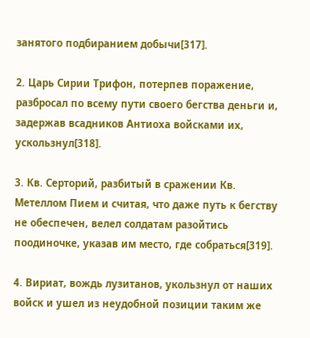занятого подбиранием добычи[317].

2. Царь Сирии Трифон, потерпев поражение, разбросал по всему пути своего бегства деньги и, задержав всадников Антиоха войсками их, ускользнул[318].

3. Кв. Серторий, разбитый в сражении Кв. Метеллом Пием и считая, что даже путь к бегству не обеспечен, велел солдатам разойтись поодиночке, указав им место, где собраться[319].

4. Вириат, вождь лузитанов, укользнул от наших войск и ушел из неудобной позиции таким же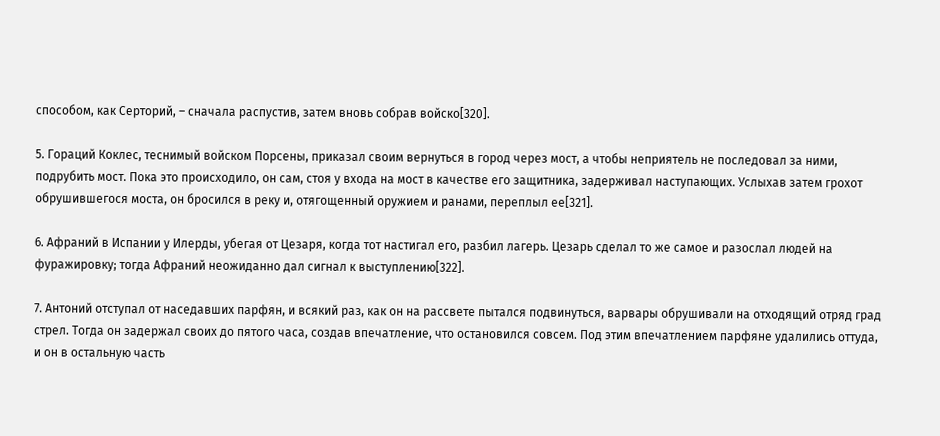способом, как Серторий, – сначала распустив, затем вновь собрав войско[320].

5. Гораций Коклес, теснимый войском Порсены, приказал своим вернуться в город через мост, а чтобы неприятель не последовал за ними, подрубить мост. Пока это происходило, он сам, стоя у входа на мост в качестве его защитника, задерживал наступающих. Услыхав затем грохот обрушившегося моста, он бросился в реку и, отягощенный оружием и ранами, переплыл ее[321].

6. Афраний в Испании у Илерды, убегая от Цезаря, когда тот настигал его, разбил лагерь. Цезарь сделал то же самое и разослал людей на фуражировку; тогда Афраний неожиданно дал сигнал к выступлению[322].

7. Антоний отступал от наседавших парфян, и всякий раз, как он на рассвете пытался подвинуться, варвары обрушивали на отходящий отряд град стрел. Тогда он задержал своих до пятого часа, создав впечатление, что остановился совсем. Под этим впечатлением парфяне удалились оттуда, и он в остальную часть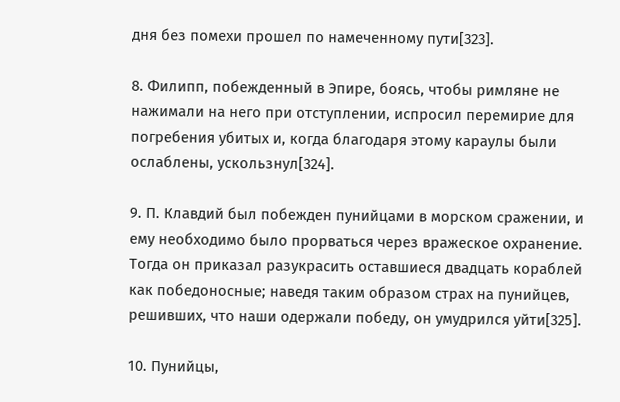дня без помехи прошел по намеченному пути[323].

8. Филипп, побежденный в Эпире, боясь, чтобы римляне не нажимали на него при отступлении, испросил перемирие для погребения убитых и, когда благодаря этому караулы были ослаблены, ускользнул[324].

9. П. Клавдий был побежден пунийцами в морском сражении, и ему необходимо было прорваться через вражеское охранение. Тогда он приказал разукрасить оставшиеся двадцать кораблей как победоносные; наведя таким образом страх на пунийцев, решивших, что наши одержали победу, он умудрился уйти[325].

10. Пунийцы,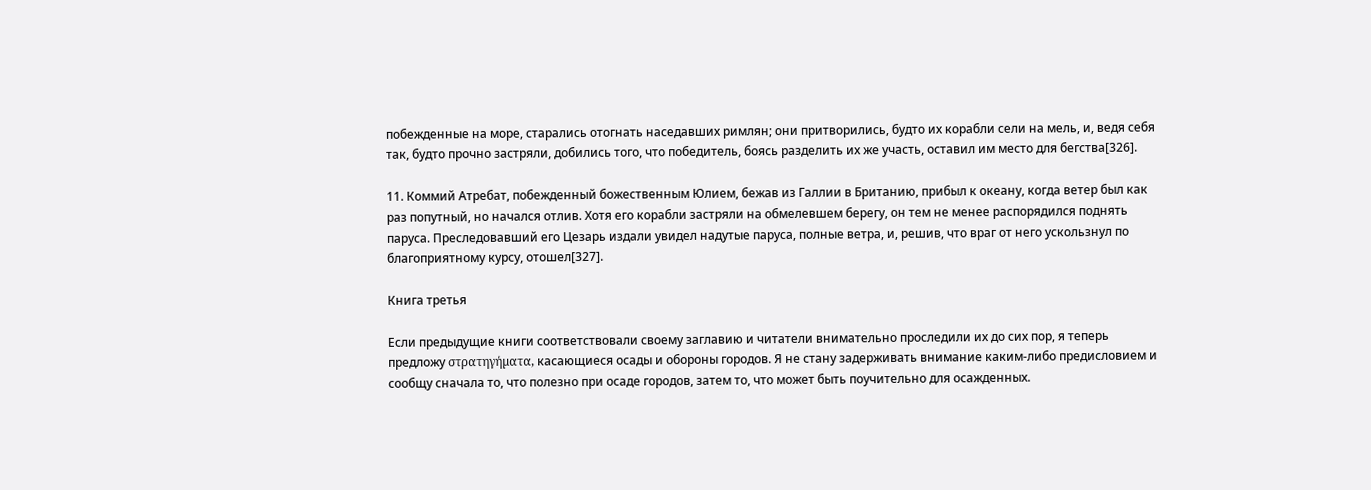побежденные на море, старались отогнать наседавших римлян; они притворились, будто их корабли сели на мель, и, ведя себя так, будто прочно застряли, добились того, что победитель, боясь разделить их же участь, оставил им место для бегства[326].

11. Коммий Атребат, побежденный божественным Юлием, бежав из Галлии в Британию, прибыл к океану, когда ветер был как раз попутный, но начался отлив. Хотя его корабли застряли на обмелевшем берегу, он тем не менее распорядился поднять паруса. Преследовавший его Цезарь издали увидел надутые паруса, полные ветра, и, решив, что враг от него ускользнул по благоприятному курсу, отошел[327].

Книга третья

Если предыдущие книги соответствовали своему заглавию и читатели внимательно проследили их до сих пор, я теперь предложу στρατηγήµατα, касающиеся осады и обороны городов. Я не стану задерживать внимание каким-либо предисловием и сообщу сначала то, что полезно при осаде городов, затем то, что может быть поучительно для осажденных.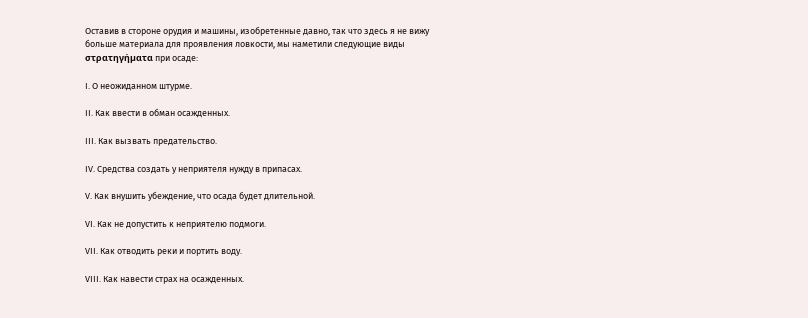Оставив в стороне орудия и машины, изобретенные давно, так что здесь я не вижу больше материала для проявления ловкости, мы наметили следующие виды στρατηγήµατα при осаде:

I. О неожиданном штурме.

II. Как ввести в обман осажденных.

III. Как вызвать предательство.

IV. Средства создать у неприятеля нужду в припасах.

V. Как внушить убеждение, что осада будет длительной.

VI. Как не допустить к неприятелю подмоги.

VII. Как отводить реки и портить воду.

VIII. Как навести страх на осажденных.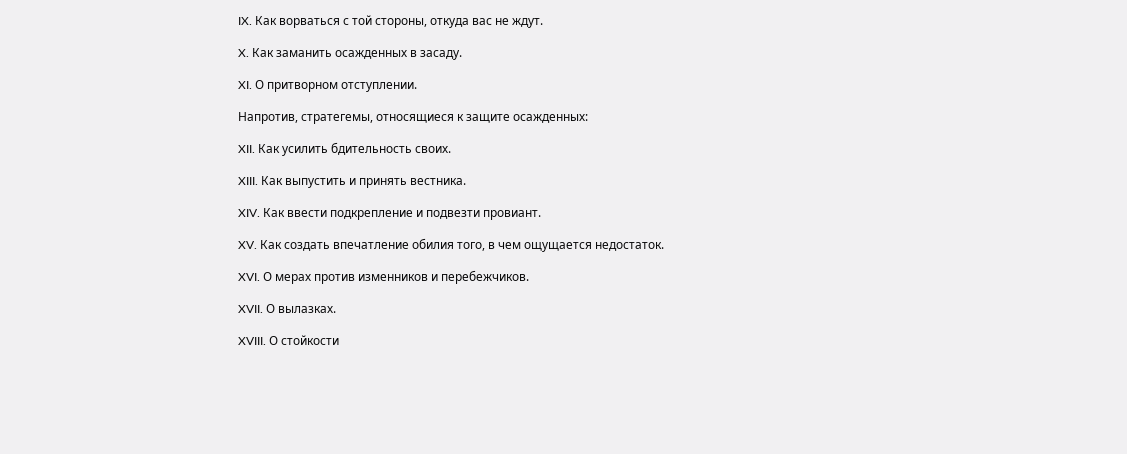IX. Как ворваться с той стороны, откуда вас не ждут.

X. Как заманить осажденных в засаду.

XI. О притворном отступлении.

Напротив, стратегемы, относящиеся к защите осажденных:

XII. Как усилить бдительность своих.

XIII. Как выпустить и принять вестника.

XIV. Как ввести подкрепление и подвезти провиант.

XV. Как создать впечатление обилия того, в чем ощущается недостаток.

XVI. О мерах против изменников и перебежчиков.

XVII. О вылазках.

XVIII. О стойкости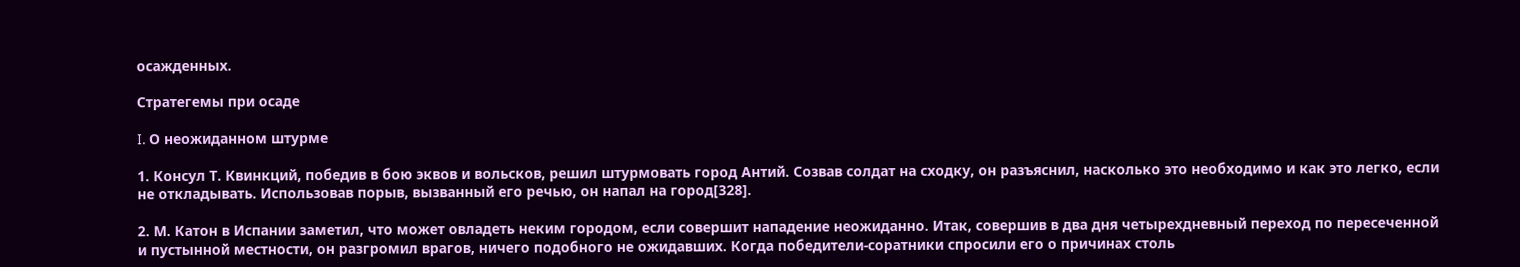осажденных.

Стратегемы при осаде

I. О неожиданном штурме

1. Консул Т. Квинкций, победив в бою эквов и вольсков, решил штурмовать город Антий. Созвав солдат на сходку, он разъяснил, насколько это необходимо и как это легко, если не откладывать. Использовав порыв, вызванный его речью, он напал на город[328].

2. М. Катон в Испании заметил, что может овладеть неким городом, если совершит нападение неожиданно. Итак, совершив в два дня четырехдневный переход по пересеченной и пустынной местности, он разгромил врагов, ничего подобного не ожидавших. Когда победители-соратники спросили его о причинах столь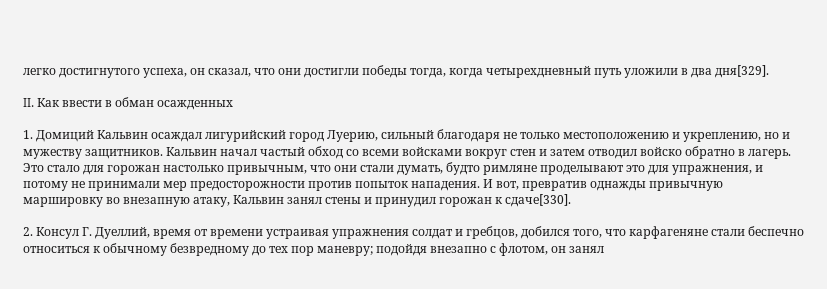легко достигнутого успеха, он сказал, что они достигли победы тогда, когда четырехдневный путь уложили в два дня[329].

II. Как ввести в обман осажденных

1. Домиций Кальвин осаждал лигурийский город Луерию, сильный благодаря не только местоположению и укреплению, но и мужеству защитников. Кальвин начал частый обход со всеми войсками вокруг стен и затем отводил войско обратно в лагерь. Это стало для горожан настолько привычным, что они стали думать, будто римляне проделывают это для упражнения, и потому не принимали мер предосторожности против попыток нападения. И вот, превратив однажды привычную маршировку во внезапную атаку, Кальвин занял стены и принудил горожан к сдаче[330].

2. Консул Г. Дуеллий, время от времени устраивая упражнения солдат и гребцов, добился того, что карфагеняне стали беспечно относиться к обычному безвредному до тех пор маневру; подойдя внезапно с флотом, он занял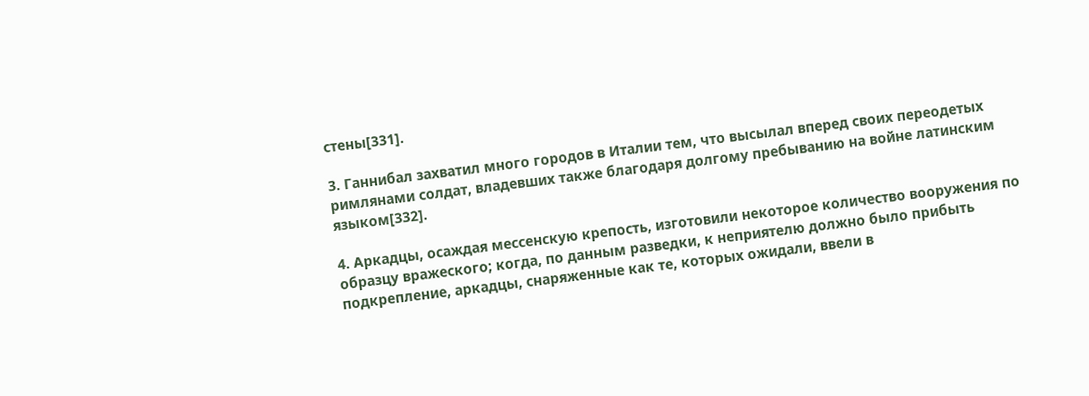стены[331].

3. Ганнибал захватил много городов в Италии тем, что высылал вперед своих переодетых римлянами солдат, владевших также благодаря долгому пребыванию на войне латинским языком[332].

4. Аркадцы, осаждая мессенскую крепость, изготовили некоторое количество вооружения по образцу вражеского; когда, по данным разведки, к неприятелю должно было прибыть подкрепление, аркадцы, снаряженные как те, которых ожидали, ввели в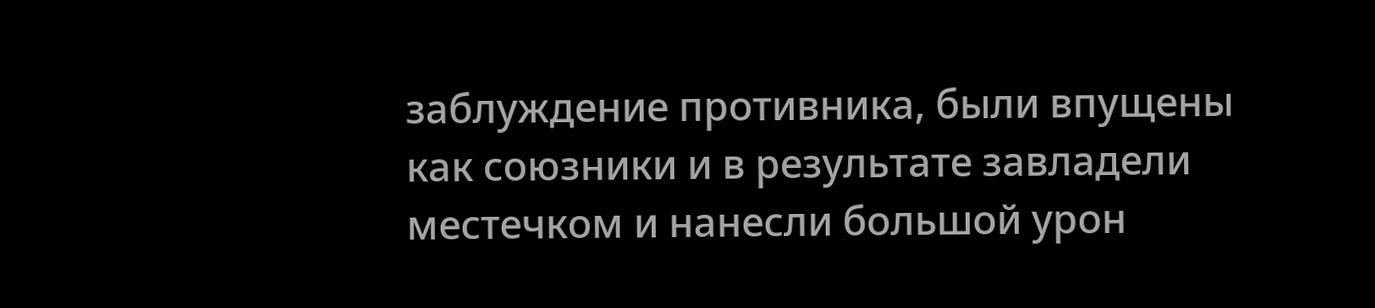заблуждение противника, были впущены как союзники и в результате завладели местечком и нанесли большой урон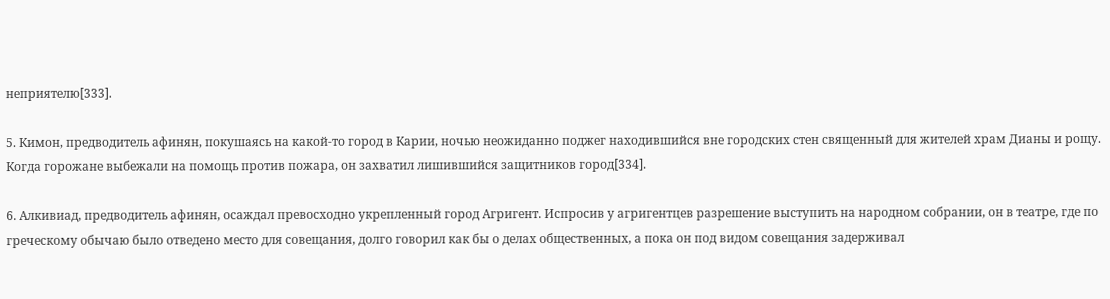неприятелю[333].

5. Кимон, предводитель афинян, покушаясь на какой-то город в Карии, ночью неожиданно поджег находившийся вне городских стен священный для жителей храм Дианы и рощу. Когда горожане выбежали на помощь против пожара, он захватил лишившийся защитников город[334].

6. Алкивиад, предводитель афинян, осаждал превосходно укрепленный город Агригент. Испросив у агригентцев разрешение выступить на народном собрании, он в театре, где по греческому обычаю было отведено место для совещания, долго говорил как бы о делах общественных, а пока он под видом совещания задерживал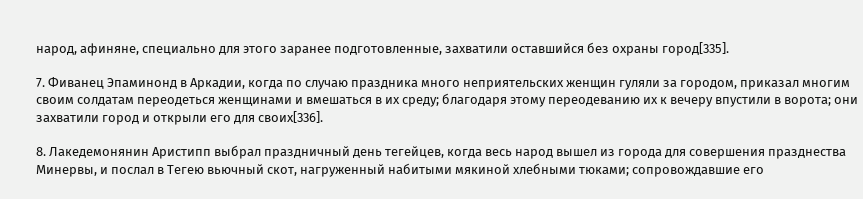народ, афиняне, специально для этого заранее подготовленные, захватили оставшийся без охраны город[335].

7. Фиванец Эпаминонд в Аркадии, когда по случаю праздника много неприятельских женщин гуляли за городом, приказал многим своим солдатам переодеться женщинами и вмешаться в их среду; благодаря этому переодеванию их к вечеру впустили в ворота; они захватили город и открыли его для своих[336].

8. Лакедемонянин Аристипп выбрал праздничный день тегейцев, когда весь народ вышел из города для совершения празднества Минервы, и послал в Тегею вьючный скот, нагруженный набитыми мякиной хлебными тюками; сопровождавшие его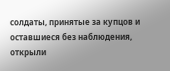солдаты, принятые за купцов и оставшиеся без наблюдения, открыли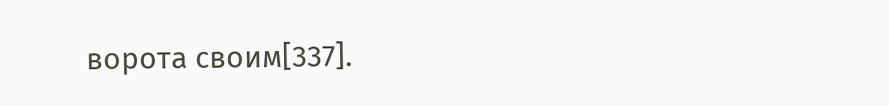ворота своим[337].